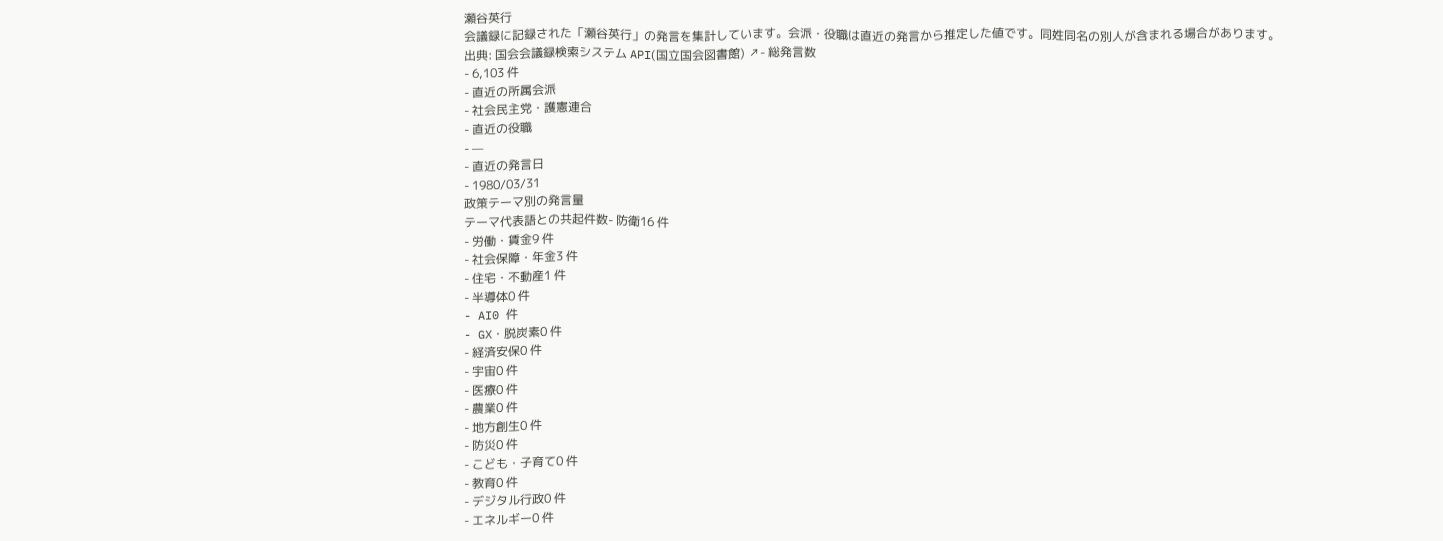瀬谷英行
会議録に記録された「瀬谷英行」の発言を集計しています。会派・役職は直近の発言から推定した値です。同姓同名の別人が含まれる場合があります。
出典: 国会会議録検索システム API(国立国会図書館) ↗- 総発言数
- 6,103 件
- 直近の所属会派
- 社会民主党・護憲連合
- 直近の役職
- —
- 直近の発言日
- 1980/03/31
政策テーマ別の発言量
テーマ代表語との共起件数- 防衛16 件
- 労働・賃金9 件
- 社会保障・年金3 件
- 住宅・不動産1 件
- 半導体0 件
- AI0 件
- GX・脱炭素0 件
- 経済安保0 件
- 宇宙0 件
- 医療0 件
- 農業0 件
- 地方創生0 件
- 防災0 件
- こども・子育て0 件
- 教育0 件
- デジタル行政0 件
- エネルギー0 件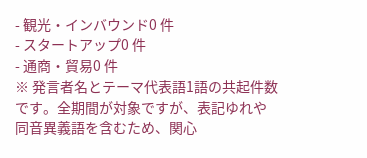- 観光・インバウンド0 件
- スタートアップ0 件
- 通商・貿易0 件
※ 発言者名とテーマ代表語1語の共起件数です。全期間が対象ですが、表記ゆれや 同音異義語を含むため、関心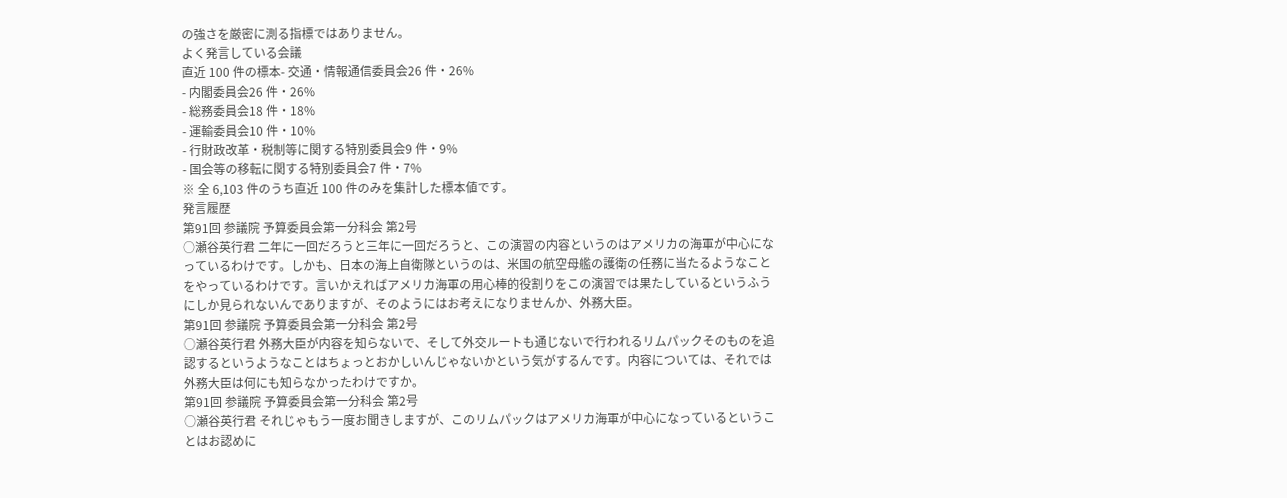の強さを厳密に測る指標ではありません。
よく発言している会議
直近 100 件の標本- 交通・情報通信委員会26 件・26%
- 内閣委員会26 件・26%
- 総務委員会18 件・18%
- 運輸委員会10 件・10%
- 行財政改革・税制等に関する特別委員会9 件・9%
- 国会等の移転に関する特別委員会7 件・7%
※ 全 6,103 件のうち直近 100 件のみを集計した標本値です。
発言履歴
第91回 参議院 予算委員会第一分科会 第2号
○瀬谷英行君 二年に一回だろうと三年に一回だろうと、この演習の内容というのはアメリカの海軍が中心になっているわけです。しかも、日本の海上自衛隊というのは、米国の航空母艦の護衛の任務に当たるようなことをやっているわけです。言いかえればアメリカ海軍の用心棒的役割りをこの演習では果たしているというふうにしか見られないんでありますが、そのようにはお考えになりませんか、外務大臣。
第91回 参議院 予算委員会第一分科会 第2号
○瀬谷英行君 外務大臣が内容を知らないで、そして外交ルートも通じないで行われるリムパックそのものを追認するというようなことはちょっとおかしいんじゃないかという気がするんです。内容については、それでは外務大臣は何にも知らなかったわけですか。
第91回 参議院 予算委員会第一分科会 第2号
○瀬谷英行君 それじゃもう一度お聞きしますが、このリムパックはアメリカ海軍が中心になっているということはお認めに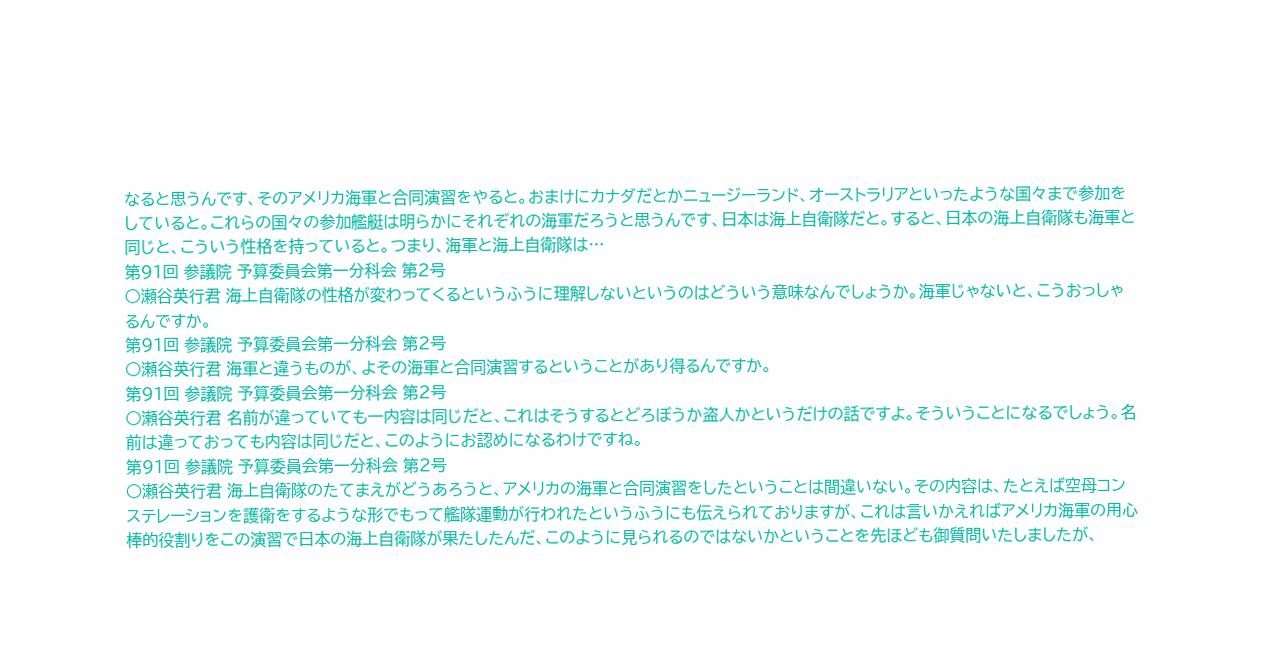なると思うんです、そのアメリカ海軍と合同演習をやると。おまけにカナダだとかニュージーランド、オーストラリアといったような国々まで参加をしていると。これらの国々の参加艦艇は明らかにそれぞれの海軍だろうと思うんです、日本は海上自衛隊だと。すると、日本の海上自衛隊も海軍と同じと、こういう性格を持っていると。つまり、海軍と海上自衛隊は…
第91回 参議院 予算委員会第一分科会 第2号
○瀬谷英行君 海上自衛隊の性格が変わってくるというふうに理解しないというのはどういう意味なんでしょうか。海軍じゃないと、こうおっしゃるんですか。
第91回 参議院 予算委員会第一分科会 第2号
○瀬谷英行君 海軍と違うものが、よその海軍と合同演習するということがあり得るんですか。
第91回 参議院 予算委員会第一分科会 第2号
○瀬谷英行君 名前が違っていても一内容は同じだと、これはそうするとどろぼうか盗人かというだけの話ですよ。そういうことになるでしょう。名前は違っておっても内容は同じだと、このようにお認めになるわけですね。
第91回 参議院 予算委員会第一分科会 第2号
○瀬谷英行君 海上自衛隊のたてまえがどうあろうと、アメリカの海軍と合同演習をしたということは間違いない。その内容は、たとえば空母コンステレーションを護衛をするような形でもって艦隊運動が行われたというふうにも伝えられておりますが、これは言いかえればアメリカ海軍の用心棒的役割りをこの演習で日本の海上自衛隊が果たしたんだ、このように見られるのではないかということを先ほども御質問いたしましたが、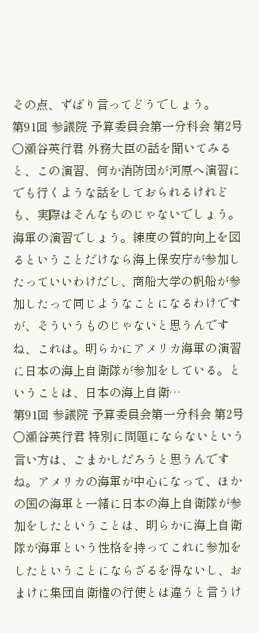その点、ずばり言ってどうでしょう。
第91回 参議院 予算委員会第一分科会 第2号
○瀬谷英行君 外務大臣の話を聞いてみると、この演習、何か消防団が河原へ演習にでも行くような話をしておられるけれども、実際はそんなものじゃないでしょう。海軍の演習でしょう。練度の質的向上を図るということだけなら海上保安庁が参加したっていいわけだし、商船大学の帆船が参加したって同じようなことになるわけですが、そういうものじゃないと思うんですね、これは。明らかにアメリカ海軍の演習に日本の海上自衛隊が参加をしている。ということは、日本の海上自衛…
第91回 参議院 予算委員会第一分科会 第2号
○瀬谷英行君 特別に問題にならないという言い方は、ごまかしだろうと思うんですね。アメリカの海軍が中心になって、ほかの国の海軍と一緒に日本の海上自衛隊が参加をしたということは、明らかに海上自衛隊が海軍という性格を持ってこれに参加をしたということにならざるを得ないし、おまけに集団自衛権の行使とは違うと言うけ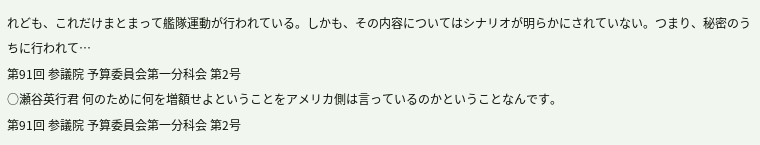れども、これだけまとまって艦隊運動が行われている。しかも、その内容についてはシナリオが明らかにされていない。つまり、秘密のうちに行われて…
第91回 参議院 予算委員会第一分科会 第2号
○瀬谷英行君 何のために何を増額せよということをアメリカ側は言っているのかということなんです。
第91回 参議院 予算委員会第一分科会 第2号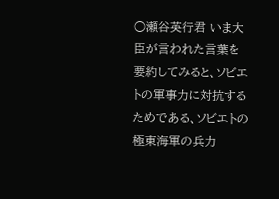○瀬谷英行君 いま大臣が言われた言葉を要約してみると、ソビエトの軍事力に対抗するためである、ソビエトの極東海軍の兵力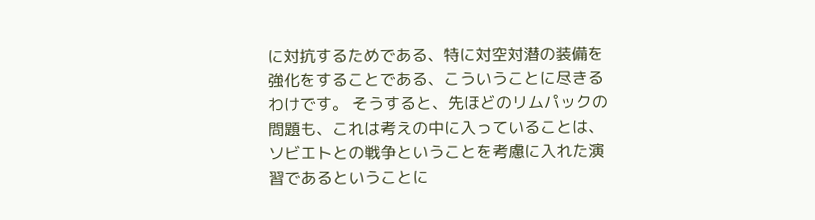に対抗するためである、特に対空対潜の装備を強化をすることである、こういうことに尽きるわけです。 そうすると、先ほどのリムパックの問題も、これは考えの中に入っていることは、ソビエトとの戦争ということを考慮に入れた演習であるということに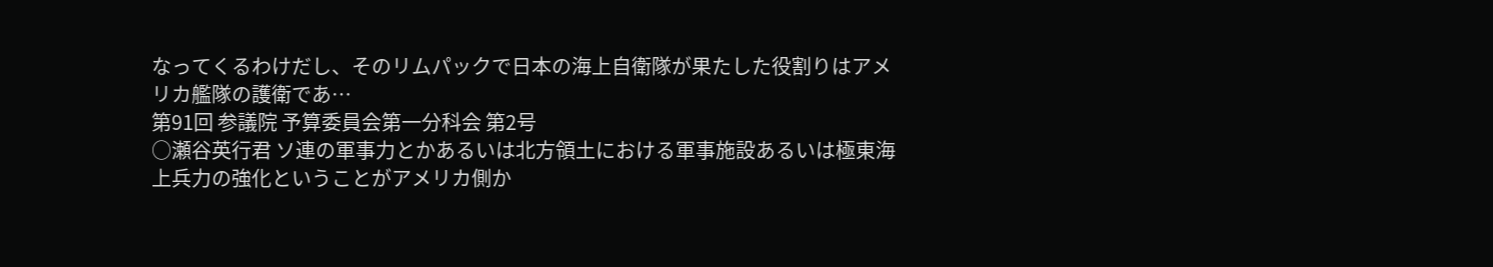なってくるわけだし、そのリムパックで日本の海上自衛隊が果たした役割りはアメリカ艦隊の護衛であ…
第91回 参議院 予算委員会第一分科会 第2号
○瀬谷英行君 ソ連の軍事力とかあるいは北方領土における軍事施設あるいは極東海上兵力の強化ということがアメリカ側か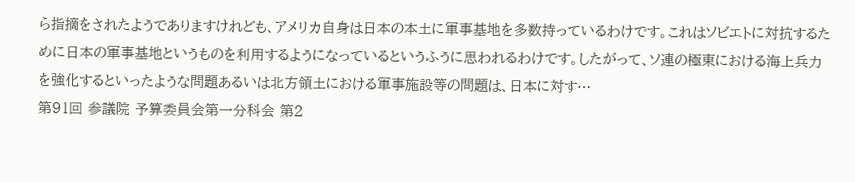ら指摘をされたようでありますけれども、アメリカ自身は日本の本土に軍事基地を多数持っているわけです。これはソビエトに対抗するために日本の軍事基地というものを利用するようになっているというふうに思われるわけです。したがって、ソ連の極東における海上兵力を強化するといったような問題あるいは北方領土における軍事施設等の問題は、日本に対す…
第91回 参議院 予算委員会第一分科会 第2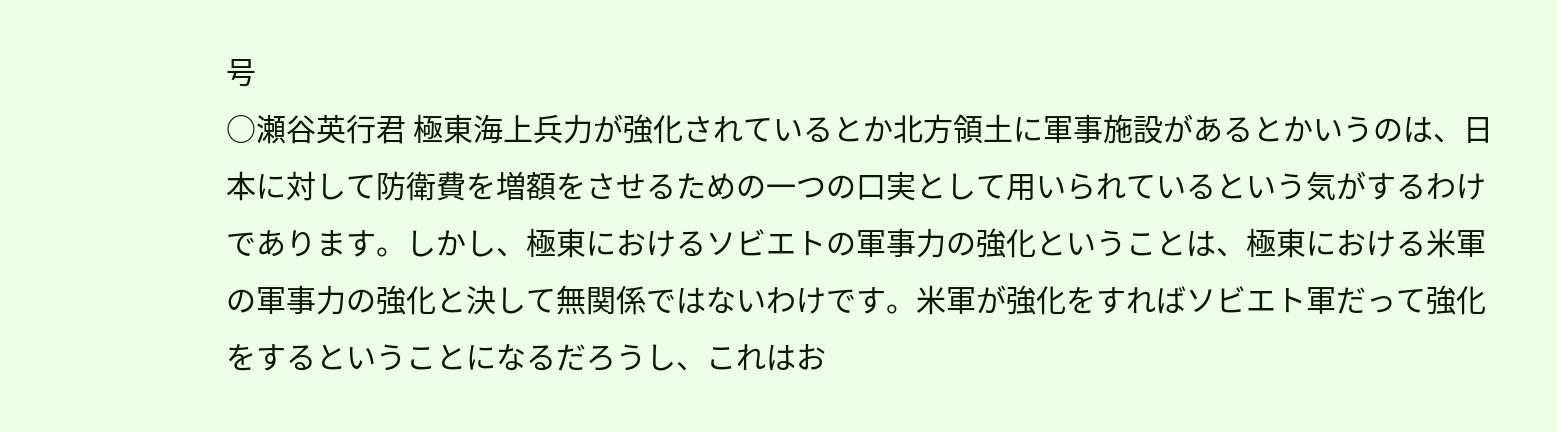号
○瀬谷英行君 極東海上兵力が強化されているとか北方領土に軍事施設があるとかいうのは、日本に対して防衛費を増額をさせるための一つの口実として用いられているという気がするわけであります。しかし、極東におけるソビエトの軍事力の強化ということは、極東における米軍の軍事力の強化と決して無関係ではないわけです。米軍が強化をすればソビエト軍だって強化をするということになるだろうし、これはお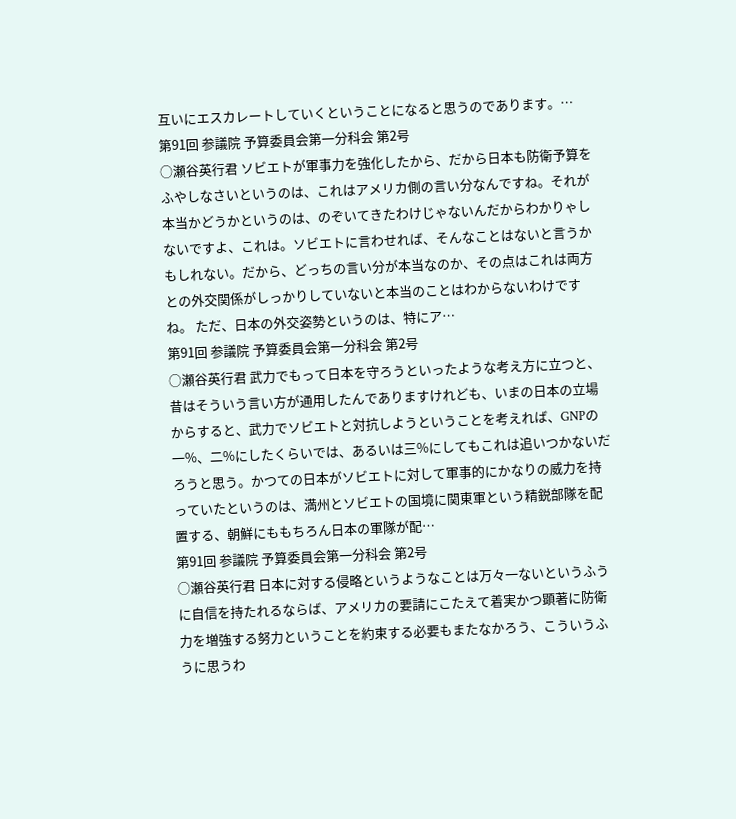互いにエスカレートしていくということになると思うのであります。…
第91回 参議院 予算委員会第一分科会 第2号
○瀬谷英行君 ソビエトが軍事力を強化したから、だから日本も防衛予算をふやしなさいというのは、これはアメリカ側の言い分なんですね。それが本当かどうかというのは、のぞいてきたわけじゃないんだからわかりゃしないですよ、これは。ソビエトに言わせれば、そんなことはないと言うかもしれない。だから、どっちの言い分が本当なのか、その点はこれは両方との外交関係がしっかりしていないと本当のことはわからないわけですね。 ただ、日本の外交姿勢というのは、特にア…
第91回 参議院 予算委員会第一分科会 第2号
○瀬谷英行君 武力でもって日本を守ろうといったような考え方に立つと、昔はそういう言い方が通用したんでありますけれども、いまの日本の立場からすると、武力でソビエトと対抗しようということを考えれば、GNPの一%、二%にしたくらいでは、あるいは三%にしてもこれは追いつかないだろうと思う。かつての日本がソビエトに対して軍事的にかなりの威力を持っていたというのは、満州とソビエトの国境に関東軍という精鋭部隊を配置する、朝鮮にももちろん日本の軍隊が配…
第91回 参議院 予算委員会第一分科会 第2号
○瀬谷英行君 日本に対する侵略というようなことは万々一ないというふうに自信を持たれるならば、アメリカの要請にこたえて着実かつ顕著に防衛力を増強する努力ということを約束する必要もまたなかろう、こういうふうに思うわ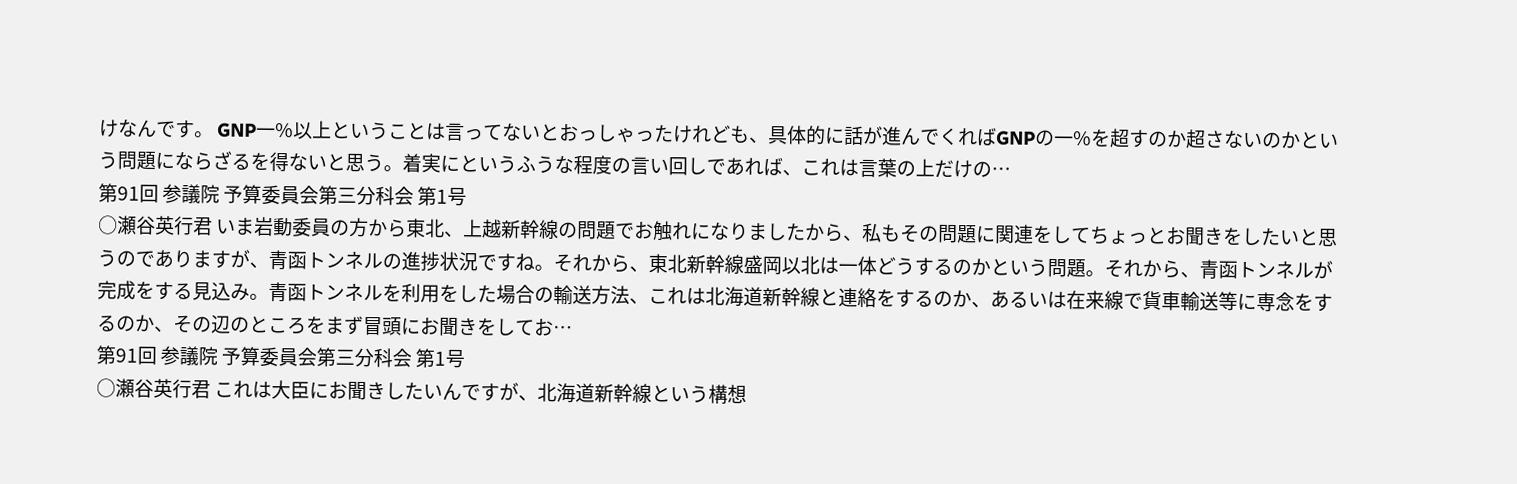けなんです。 GNP一%以上ということは言ってないとおっしゃったけれども、具体的に話が進んでくればGNPの一%を超すのか超さないのかという問題にならざるを得ないと思う。着実にというふうな程度の言い回しであれば、これは言葉の上だけの…
第91回 参議院 予算委員会第三分科会 第1号
○瀬谷英行君 いま岩動委員の方から東北、上越新幹線の問題でお触れになりましたから、私もその問題に関連をしてちょっとお聞きをしたいと思うのでありますが、青函トンネルの進捗状況ですね。それから、東北新幹線盛岡以北は一体どうするのかという問題。それから、青函トンネルが完成をする見込み。青函トンネルを利用をした場合の輸送方法、これは北海道新幹線と連絡をするのか、あるいは在来線で貨車輸送等に専念をするのか、その辺のところをまず冒頭にお聞きをしてお…
第91回 参議院 予算委員会第三分科会 第1号
○瀬谷英行君 これは大臣にお聞きしたいんですが、北海道新幹線という構想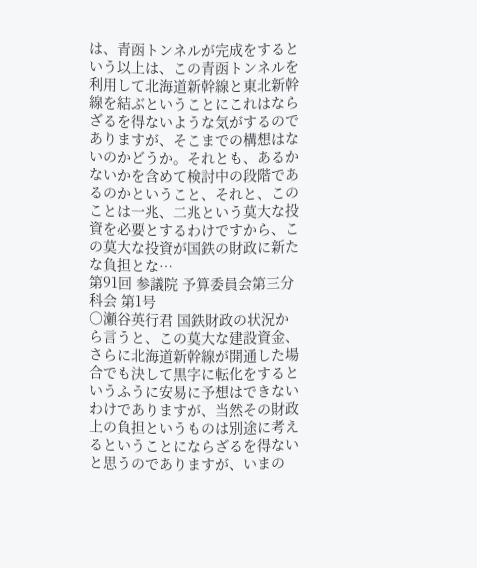は、青函トンネルが完成をするという以上は、この青函トンネルを利用して北海道新幹線と東北新幹線を結ぶということにこれはならざるを得ないような気がするのでありますが、そこまでの構想はないのかどうか。それとも、あるかないかを含めて検討中の段階であるのかということ、それと、このことは一兆、二兆という莫大な投資を必要とするわけですから、この莫大な投資が国鉄の財政に新たな負担とな…
第91回 参議院 予算委員会第三分科会 第1号
○瀬谷英行君 国鉄財政の状況から言うと、この莫大な建設資金、さらに北海道新幹線が開通した場合でも決して黒字に転化をするというふうに安易に予想はできないわけでありますが、当然その財政上の負担というものは別途に考えるということにならざるを得ないと思うのでありますが、いまの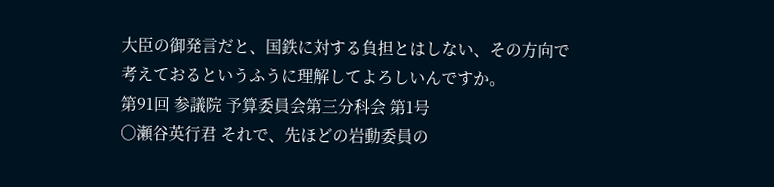大臣の御発言だと、国鉄に対する負担とはしない、その方向で考えておるというふうに理解してよろしいんですか。
第91回 参議院 予算委員会第三分科会 第1号
○瀬谷英行君 それで、先ほどの岩動委員の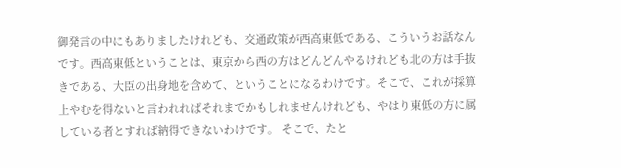御発言の中にもありましたけれども、交通政策が西高東低である、こういうお話なんです。西高東低ということは、東京から西の方はどんどんやるけれども北の方は手抜きである、大臣の出身地を含めて、ということになるわけです。そこで、これが採算上やむを得ないと言われればそれまでかもしれませんけれども、やはり東低の方に属している者とすれば納得できないわけです。 そこで、たと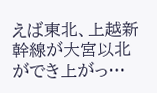えば東北、上越新幹線が大宮以北ができ上がっ…